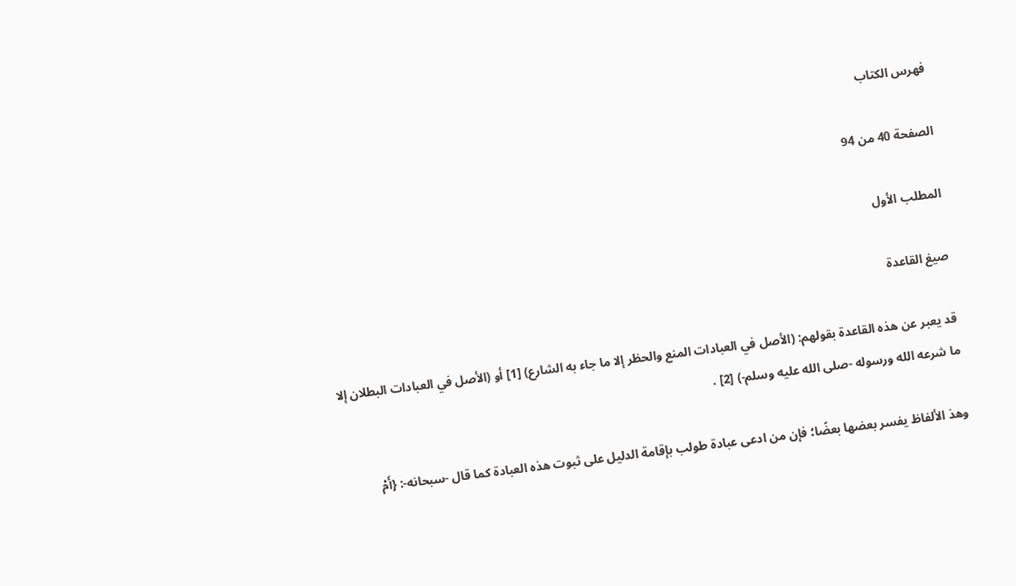فهرس الكتاب

الصفحة 40 من 94

المطلب الأول

صيغ القاعدة

قد يعبر عن هذه القاعدة بقولهم: (الأصل في العبادات المنع والحظر إلا ما جاء به الشارع) [1] أو (الأصل في العبادات البطلان إلا ما شرعه الله ورسوله -صلى الله عليه وسلم-) [2] .

وهذ الألفاظ يفسر بعضها بعضًا؛ فإن من ادعى عبادة طولب بإقامة الدليل على ثبوت هذه العبادة كما قال -سبحانه-: {أَمْ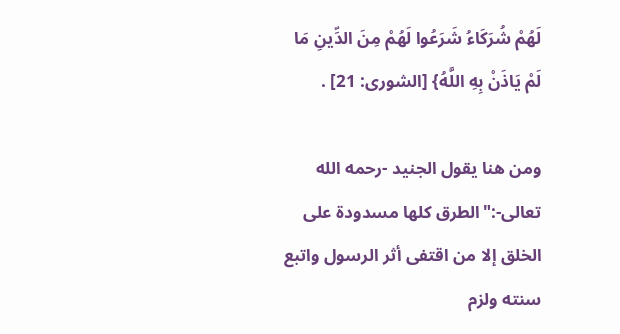لَهُمْ شُرَكَاءُ شَرَعُوا لَهُمْ مِنَ الدِّينِ مَا لَمْ يَاذَنْ بِهِ اللَّهُ} [الشورى: 21] .

ومن هنا يقول الجنيد -رحمه الله تعالى-:"الطرق كلها مسدودة على الخلق إلا من اقتفى أثر الرسول واتبع سنته ولزم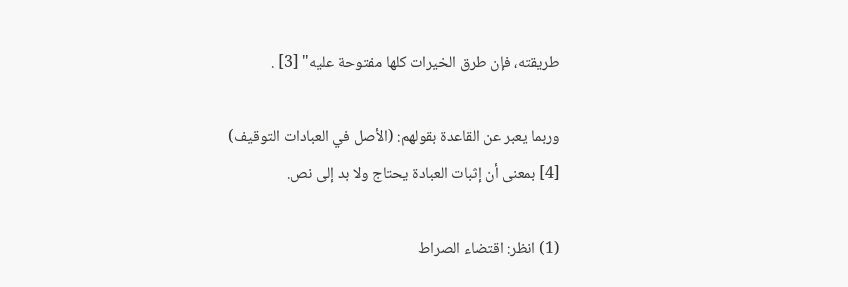طريقته، فإن طرق الخيرات كلها مفتوحة عليه" [3] .

وربما يعبر عن القاعدة بقولهم: (الأصل في العبادات التوقيف) [4] بمعنى أن إثبات العبادة يحتاج ولا بد إلى نص.

(1) انظر: اقتضاء الصراط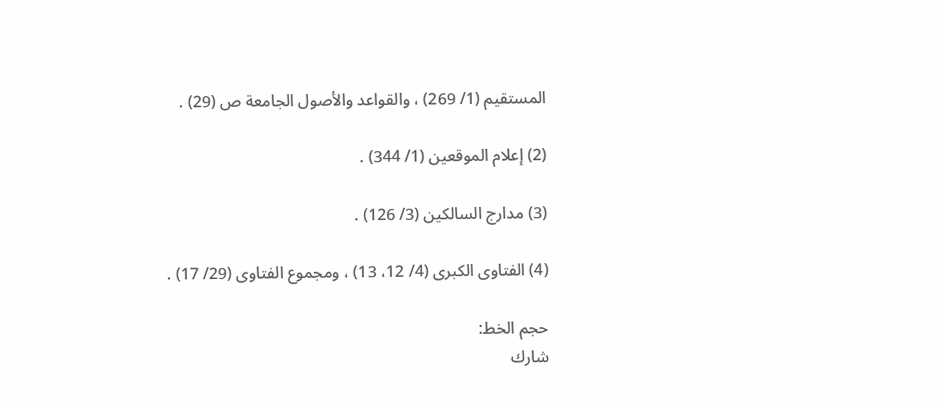المستقيم (1/ 269) ، والقواعد والأصول الجامعة ص (29) .

(2) إعلام الموقعين (1/ 344) .

(3) مدارج السالكين (3/ 126) .

(4) الفتاوى الكبرى (4/ 12، 13) ، ومجموع الفتاوى (29/ 17) .

حجم الخط:
شارك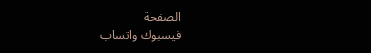الصفحة
فيسبوك واتساب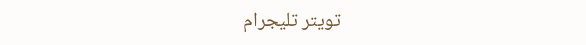تويتر تليجرام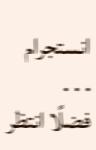انستجرام
. . .
فضلًا انتظر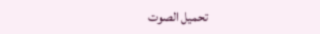تحميل الصوت